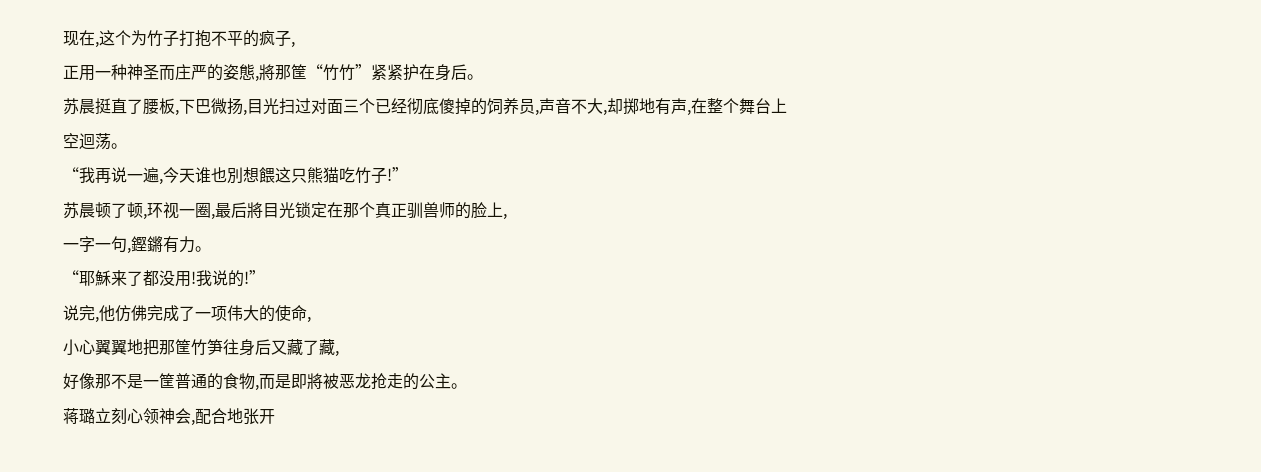现在,这个为竹子打抱不平的疯子,
正用一种神圣而庄严的姿態,將那筐“竹竹”紧紧护在身后。
苏晨挺直了腰板,下巴微扬,目光扫过对面三个已经彻底傻掉的饲养员,声音不大,却掷地有声,在整个舞台上空迴荡。
“我再说一遍,今天谁也別想餵这只熊猫吃竹子!”
苏晨顿了顿,环视一圈,最后將目光锁定在那个真正驯兽师的脸上,
一字一句,鏗鏘有力。
“耶穌来了都没用!我说的!”
说完,他仿佛完成了一项伟大的使命,
小心翼翼地把那筐竹笋往身后又藏了藏,
好像那不是一筐普通的食物,而是即將被恶龙抢走的公主。
蒋璐立刻心领神会,配合地张开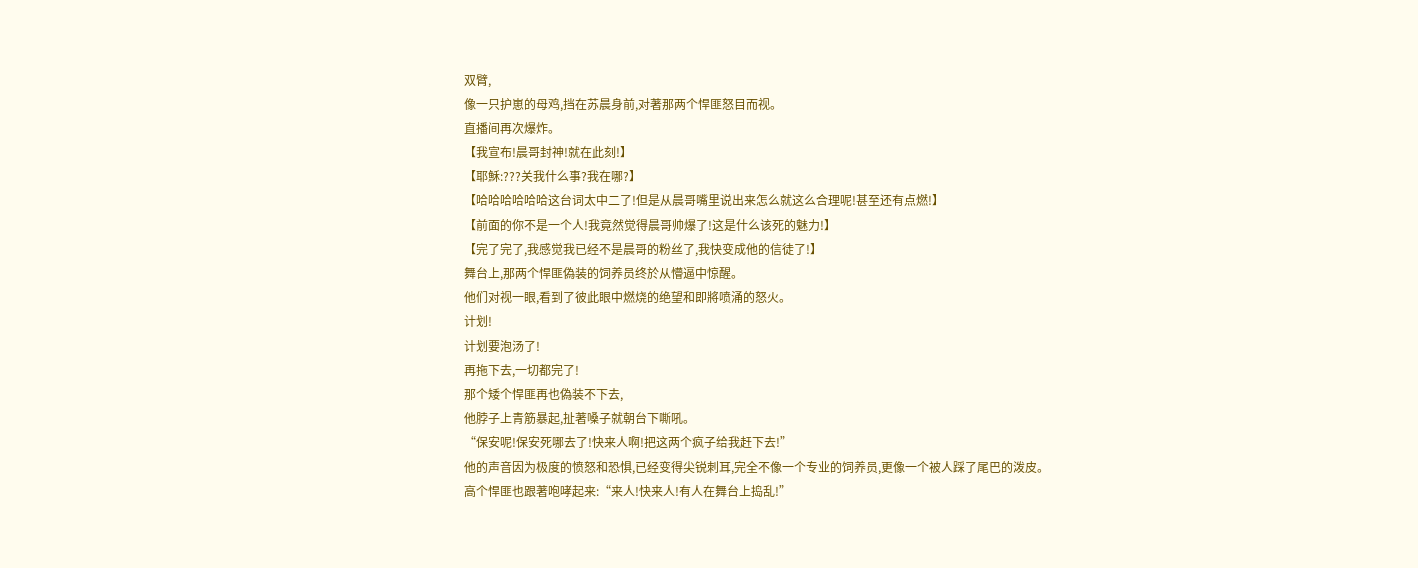双臂,
像一只护崽的母鸡,挡在苏晨身前,对著那两个悍匪怒目而视。
直播间再次爆炸。
【我宣布!晨哥封神!就在此刻!】
【耶穌:???关我什么事?我在哪?】
【哈哈哈哈哈哈这台词太中二了!但是从晨哥嘴里说出来怎么就这么合理呢!甚至还有点燃!】
【前面的你不是一个人!我竟然觉得晨哥帅爆了!这是什么该死的魅力!】
【完了完了,我感觉我已经不是晨哥的粉丝了,我快变成他的信徒了!】
舞台上,那两个悍匪偽装的饲养员终於从懵逼中惊醒。
他们对视一眼,看到了彼此眼中燃烧的绝望和即將喷涌的怒火。
计划!
计划要泡汤了!
再拖下去,一切都完了!
那个矮个悍匪再也偽装不下去,
他脖子上青筋暴起,扯著嗓子就朝台下嘶吼。
“保安呢!保安死哪去了!快来人啊!把这两个疯子给我赶下去!”
他的声音因为极度的愤怒和恐惧,已经变得尖锐刺耳,完全不像一个专业的饲养员,更像一个被人踩了尾巴的泼皮。
高个悍匪也跟著咆哮起来:“来人!快来人!有人在舞台上捣乱!”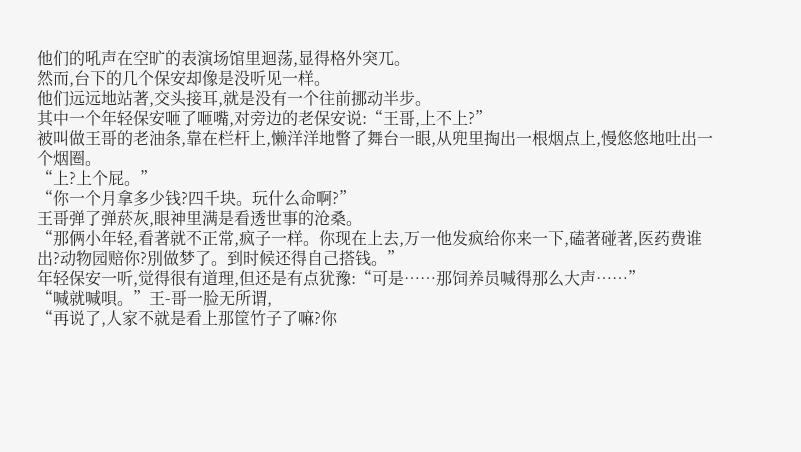他们的吼声在空旷的表演场馆里迴荡,显得格外突兀。
然而,台下的几个保安却像是没听见一样。
他们远远地站著,交头接耳,就是没有一个往前挪动半步。
其中一个年轻保安咂了咂嘴,对旁边的老保安说:“王哥,上不上?”
被叫做王哥的老油条,靠在栏杆上,懒洋洋地瞥了舞台一眼,从兜里掏出一根烟点上,慢悠悠地吐出一个烟圈。
“上?上个屁。”
“你一个月拿多少钱?四千块。玩什么命啊?”
王哥弹了弹菸灰,眼神里满是看透世事的沧桑。
“那俩小年轻,看著就不正常,疯子一样。你现在上去,万一他发疯给你来一下,磕著碰著,医药费谁出?动物园赔你?別做梦了。到时候还得自己搭钱。”
年轻保安一听,觉得很有道理,但还是有点犹豫:“可是……那饲养员喊得那么大声……”
“喊就喊唄。”王-哥一脸无所谓,
“再说了,人家不就是看上那筐竹子了嘛?你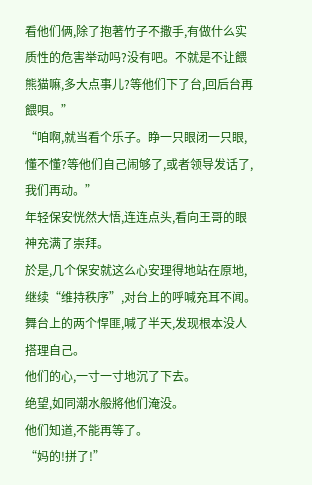看他们俩,除了抱著竹子不撒手,有做什么实质性的危害举动吗?没有吧。不就是不让餵熊猫嘛,多大点事儿?等他们下了台,回后台再餵唄。”
“咱啊,就当看个乐子。睁一只眼闭一只眼,懂不懂?等他们自己闹够了,或者领导发话了,我们再动。”
年轻保安恍然大悟,连连点头,看向王哥的眼神充满了崇拜。
於是,几个保安就这么心安理得地站在原地,继续“维持秩序”,对台上的呼喊充耳不闻。
舞台上的两个悍匪,喊了半天,发现根本没人搭理自己。
他们的心,一寸一寸地沉了下去。
绝望,如同潮水般將他们淹没。
他们知道,不能再等了。
“妈的!拼了!”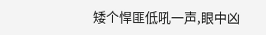矮个悍匪低吼一声,眼中凶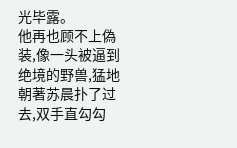光毕露。
他再也顾不上偽装,像一头被逼到绝境的野兽,猛地朝著苏晨扑了过去,双手直勾勾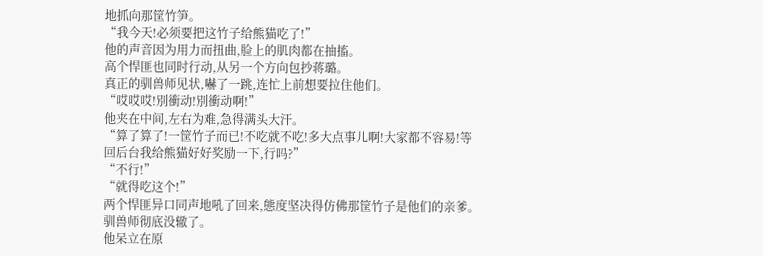地抓向那筐竹笋。
“我今天!必须要把这竹子给熊猫吃了!”
他的声音因为用力而扭曲,脸上的肌肉都在抽搐。
高个悍匪也同时行动,从另一个方向包抄蒋璐。
真正的驯兽师见状,嚇了一跳,连忙上前想要拉住他们。
“哎哎哎!別衝动!別衝动啊!”
他夹在中间,左右为难,急得满头大汗。
“算了算了!一筐竹子而已!不吃就不吃!多大点事儿啊!大家都不容易!等回后台我给熊猫好好奖励一下,行吗?”
“不行!”
“就得吃这个!”
两个悍匪异口同声地吼了回来,態度坚决得仿佛那筐竹子是他们的亲爹。
驯兽师彻底没辙了。
他呆立在原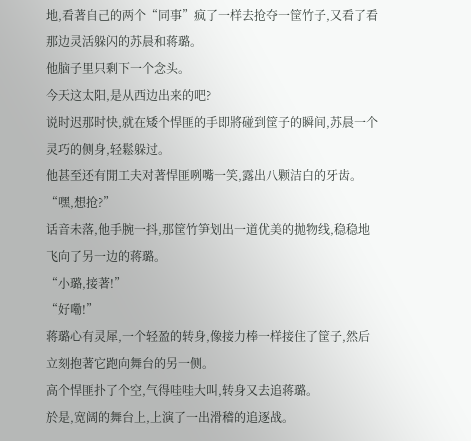地,看著自己的两个“同事”疯了一样去抢夺一筐竹子,又看了看那边灵活躲闪的苏晨和蒋璐。
他脑子里只剩下一个念头。
今天这太阳,是从西边出来的吧?
说时迟那时快,就在矮个悍匪的手即將碰到筐子的瞬间,苏晨一个灵巧的侧身,轻鬆躲过。
他甚至还有閒工夫对著悍匪咧嘴一笑,露出八颗洁白的牙齿。
“嘿,想抢?”
话音未落,他手腕一抖,那筐竹笋划出一道优美的拋物线,稳稳地飞向了另一边的蒋璐。
“小璐,接著!”
“好嘞!”
蒋璐心有灵犀,一个轻盈的转身,像接力棒一样接住了筐子,然后立刻抱著它跑向舞台的另一侧。
高个悍匪扑了个空,气得哇哇大叫,转身又去追蒋璐。
於是,宽阔的舞台上,上演了一出滑稽的追逐战。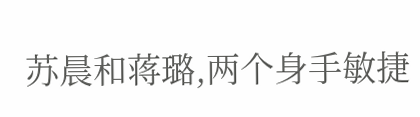苏晨和蒋璐,两个身手敏捷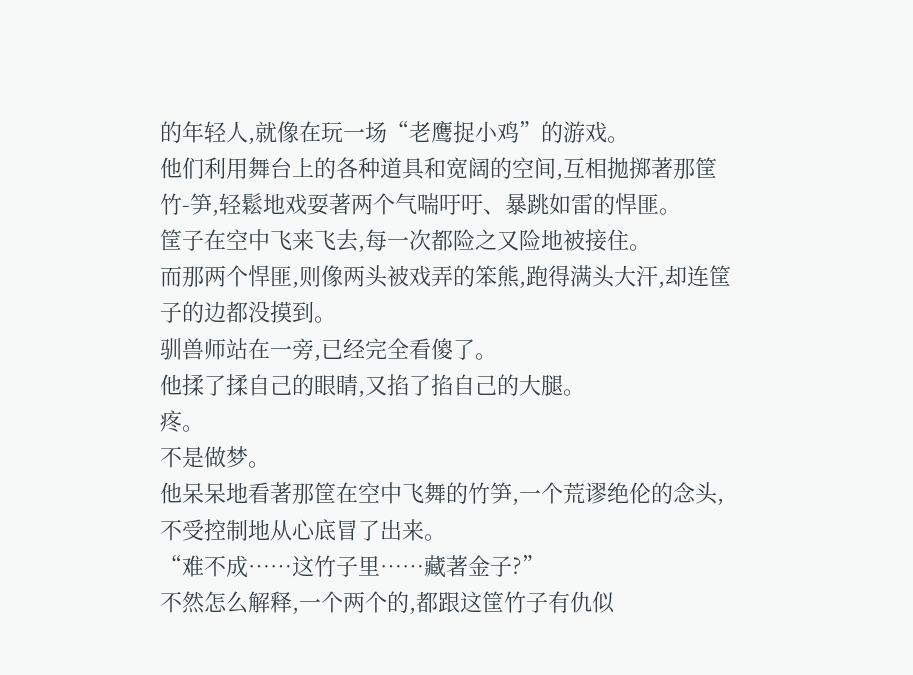的年轻人,就像在玩一场“老鹰捉小鸡”的游戏。
他们利用舞台上的各种道具和宽阔的空间,互相拋掷著那筐竹-笋,轻鬆地戏耍著两个气喘吁吁、暴跳如雷的悍匪。
筐子在空中飞来飞去,每一次都险之又险地被接住。
而那两个悍匪,则像两头被戏弄的笨熊,跑得满头大汗,却连筐子的边都没摸到。
驯兽师站在一旁,已经完全看傻了。
他揉了揉自己的眼睛,又掐了掐自己的大腿。
疼。
不是做梦。
他呆呆地看著那筐在空中飞舞的竹笋,一个荒谬绝伦的念头,不受控制地从心底冒了出来。
“难不成……这竹子里……藏著金子?”
不然怎么解释,一个两个的,都跟这筐竹子有仇似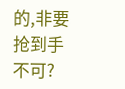的,非要抢到手不可?